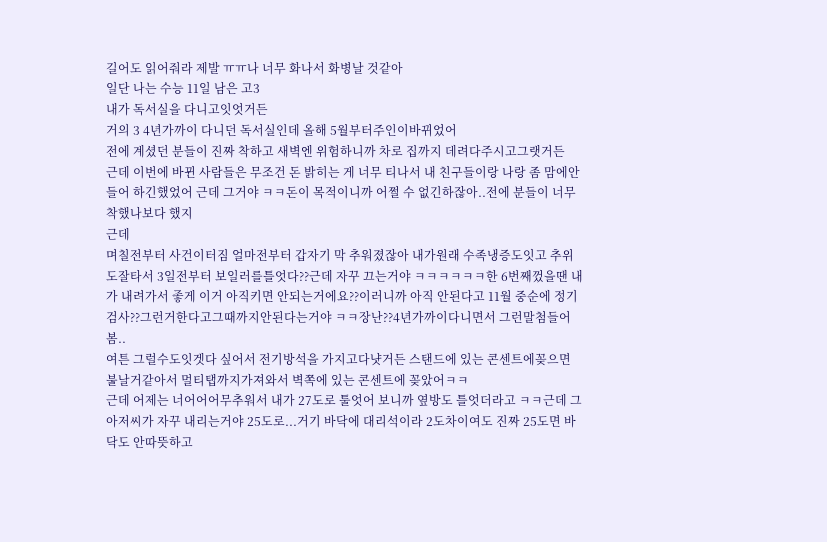길어도 읽어줘라 제발 ㅠㅠ나 너무 화나서 화병날 것같아
일단 나는 수능 11일 남은 고3
내가 독서실을 다니고잇엇거든
거의 3 4년가까이 다니던 독서실인데 올해 5월부터주인이바뀌었어
전에 계셨던 분들이 진짜 착하고 새벽엔 위험하니까 차로 집까지 데려다주시고그랫거든
근데 이번에 바뀐 사람들은 무조건 돈 밝히는 게 너무 티나서 내 친구들이랑 나랑 좀 맘에안들어 하긴했었어 근데 그거야 ㅋㅋ돈이 목적이니까 어쩔 수 없긴하잖아..전에 분들이 너무 착했나보다 했지
근데
며칠전부터 사건이터짐 얼마전부터 갑자기 막 추워졌잖아 내가원래 수족냉증도잇고 추위도잘타서 3일전부터 보일러를틀엇다??근데 자꾸 끄는거야 ㅋㅋㅋㅋㅋㅋ한 6번째껐을땐 내가 내려가서 좋게 이거 아직키면 안되는거에요??이러니까 아직 안된다고 11월 중순에 정기검사??그런거한다고그때까지안된다는거야 ㅋㅋ장난??4년가까이다니면서 그런말첨들어봄..
여튼 그럴수도잇겟다 싶어서 전기방석을 가지고다냣거든 스탠드에 있는 콘센트에꽂으면 불날거같아서 멀티탭까지가져와서 벽쪽에 있는 콘센트에 꽂았어ㅋㅋ
근데 어제는 너어어어무추워서 내가 27도로 툴엇어 보니까 옆방도 틀엇더라고 ㅋㅋ근데 그아저씨가 자꾸 내리는거야 25도로...거기 바닥에 대리석이라 2도차이여도 진짜 25도면 바닥도 안따뜻하고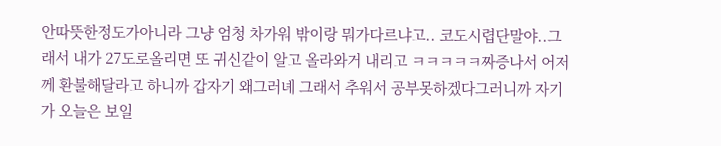안따뜻한정도가아니라 그냥 엄청 차가워 밖이랑 뭐가다르냐고.. 코도시렵단말야..그래서 내가 27도로올리면 또 귀신같이 알고 올라와거 내리고 ㅋㅋㅋㅋㅋ짜증나서 어저께 환불해달라고 하니까 갑자기 왜그러녜 그래서 추워서 공부못하겠다그러니까 자기가 오늘은 보일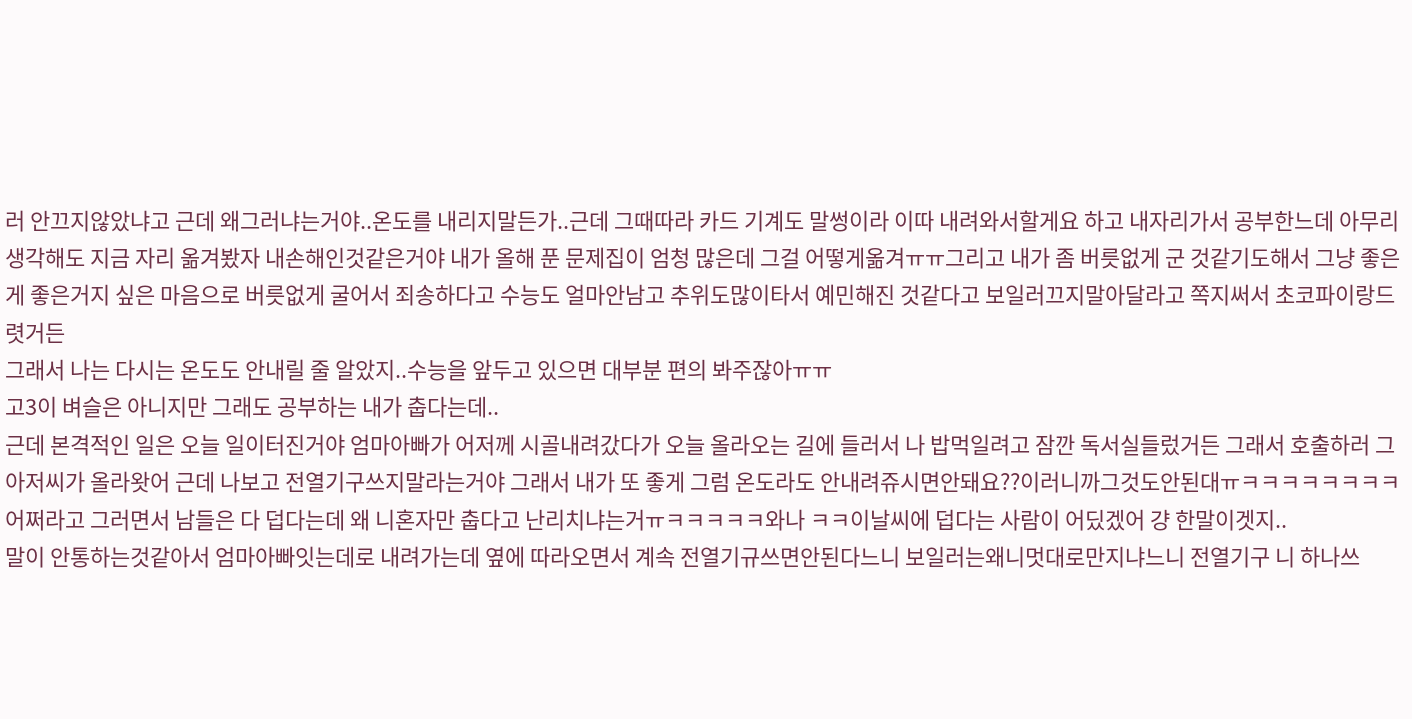러 안끄지않았냐고 근데 왜그러냐는거야..온도를 내리지말든가..근데 그때따라 카드 기계도 말썽이라 이따 내려와서할게요 하고 내자리가서 공부한느데 아무리생각해도 지금 자리 옮겨봤자 내손해인것같은거야 내가 올해 푼 문제집이 엄청 많은데 그걸 어떻게옮겨ㅠㅠ그리고 내가 좀 버릇없게 군 것같기도해서 그냥 좋은게 좋은거지 싶은 마음으로 버릇없게 굴어서 죄송하다고 수능도 얼마안남고 추위도많이타서 예민해진 것같다고 보일러끄지말아달라고 쪽지써서 초코파이랑드렷거든
그래서 나는 다시는 온도도 안내릴 줄 알았지..수능을 앞두고 있으면 대부분 편의 봐주잖아ㅠㅠ
고3이 벼슬은 아니지만 그래도 공부하는 내가 춥다는데..
근데 본격적인 일은 오늘 일이터진거야 엄마아빠가 어저께 시골내려갔다가 오늘 올라오는 길에 들러서 나 밥먹일려고 잠깐 독서실들렀거든 그래서 호출하러 그아저씨가 올라왓어 근데 나보고 전열기구쓰지말라는거야 그래서 내가 또 좋게 그럼 온도라도 안내려쥬시면안돼요??이러니까그것도안된대ㅠㅋㅋㅋㅋㅋㅋㅋㅋ어쩌라고 그러면서 남들은 다 덥다는데 왜 니혼자만 춥다고 난리치냐는거ㅠㅋㅋㅋㅋㅋ와나 ㅋㅋ이날씨에 덥다는 사람이 어딨겠어 걍 한말이겟지..
말이 안통하는것같아서 엄마아빠잇는데로 내려가는데 옆에 따라오면서 계속 전열기규쓰면안된다느니 보일러는왜니멋대로만지냐느니 전열기구 니 하나쓰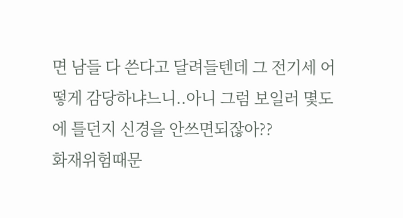면 남들 다 쓴다고 달려들텐데 그 전기세 어떻게 감당하냐느니..아니 그럼 보일러 몇도에 틀던지 신경을 안쓰면되잖아??
화재위험때문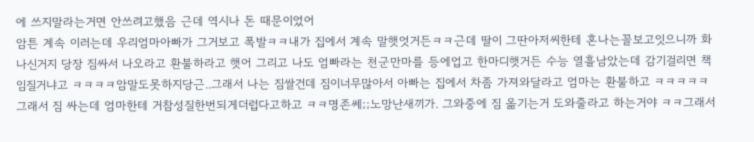에 쓰지말라는거면 안쓰려고했음 근데 역시나 돈 때문이었어
암튼 계속 이러는데 우리엄마아빠가 그거보고 폭발ㅋㅋ내가 집에서 계속 말햇엇거든ㅋㅋ근데 딸이 그딴아저씨한테 혼나는꼴보고잇으니까 화나신거지 당장 짐싸서 나오라고 환불하라고 햇어 그리고 나도 엄빠라는 천군만마를 등에업고 한마디햇거든 수능 열흘남았는데 감기걸리면 책임질거냐고 ㅋㅋㅋㅋ암말도못하지당근..그래서 나는 짐쌀건데 짐이너무많아서 아빠는 집에서 차좀 가져와달라고 엄마는 환불하고 ㅋㅋㅋㅋㅋ그래서 짐 싸는데 엄마한테 거참성질한번되게더럽다고하고 ㅋㅋ명존쎄;;노망난새끼가. 그와중에 짐 옮기는거 도와줄라고 하는거야 ㅋㅋ그래서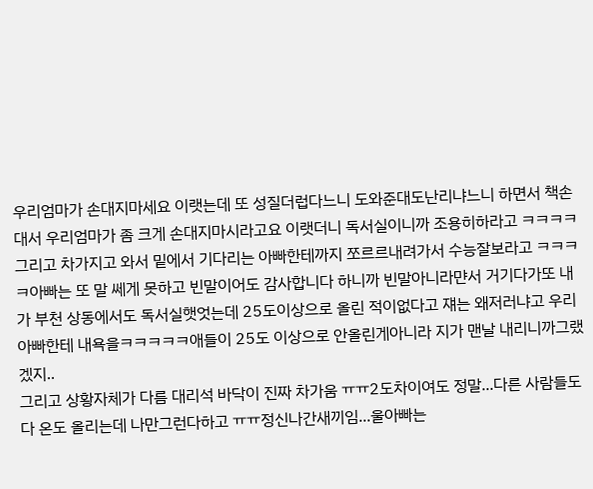우리엄마가 손대지마세요 이랫는데 또 성질더럽다느니 도와준대도난리냐느니 하면서 책손대서 우리엄마가 좀 크게 손대지마시라고요 이랫더니 독서실이니까 조용히하라고 ㅋㅋㅋㅋ
그리고 차가지고 와서 밑에서 기다리는 아빠한테까지 쪼르르내려가서 수능잘보라고 ㅋㅋㅋㅋ아빠는 또 말 쎄게 못하고 빈말이어도 감사합니다 하니까 빈말아니라먄서 거기다가또 내가 부천 상동에서도 독서실햇엇는데 25도이상으로 올린 적이없다고 쟤는 왜저러냐고 우리아빠한테 내욕을ㅋㅋㅋㅋㅋ애들이 25도 이상으로 안올린게아니라 지가 맨날 내리니까그랬겠지..
그리고 상황자체가 다름 대리석 바닥이 진짜 차가움 ㅠㅠ2도차이여도 정말...다른 사람들도 다 온도 올리는데 나만그런다하고 ㅠㅠ정신나간새끼임...울아빠는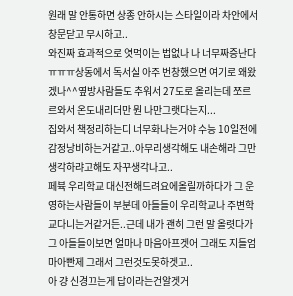원래 말 안통하면 상종 안하시는 스타일이라 차안에서 창문닫고 무시하고..
와진짜 효과적으로 엿먹이는 법없나 나 너무짜증난다ㅠㅠㅠ상동에서 독서실 아주 번창했으면 여기로 왜왔겠나^^옆방사람들도 추워서 27도로 올리는데 쪼르르와서 온도내리더만 뭔 나만그랫다는지...
집와서 책정리하는디 너무화나는거야 수능 10일전에 감정낭비하는거같고..아무리생각해도 내손해라 그만생각하랴고해도 자꾸생각나고..
페뷱 우리학교 대신전해드려요에올릴까하다가 그 운영하는사람들이 부분데 아들들이 우리학교나 주변학교다니는거같거든..근데 내가 괜히 그런 말 올렷다가 그 아들들이보면 얼마나 마음아프겟어 그래도 지들엄마아빤제 그래서 그런것도못하겟고..
아 걍 신경끄는게 답이라는건알겟거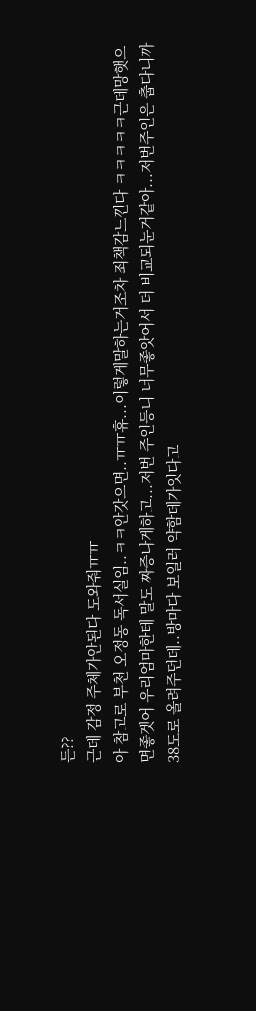든??
근데 감정 주체가안된다 도와줘ㅠㅠ
아 참고로 부천 오정동 독서실임..ㅋㅋ안갓으면..ㅠㅠ휴...이렇게말하는거조차 죄책감느낀다 ㅋㅋㅋㅋㅋ근데망햇으면좋겟어 우리엄마한테 말도 짜증나게하고...저번 주인등니 너무좋앗어서 더 비교되눈거같아...저번주인은 춥다니까 38도로 올려주던데..방마다 보일러 약함데가잇다고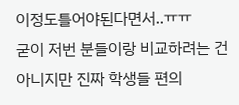이정도틀어야된다면서..ㅠㅠ
굳이 저번 분들이랑 비교하려는 건 아니지만 진짜 학생들 편의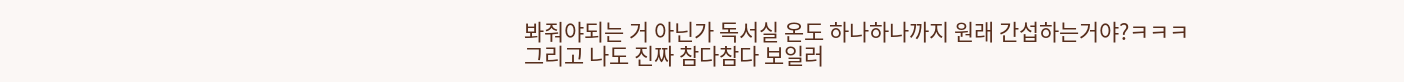봐줘야되는 거 아닌가 독서실 온도 하나하나까지 원래 간섭하는거야?ㅋㅋㅋ
그리고 나도 진짜 참다참다 보일러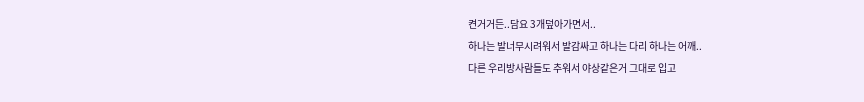켠거거든..담요 3개덮아가면서..
하나는 발너무시려워서 발감싸고 하나는 다리 하나는 어깨..
다른 우리방사람들도 추워서 야상같은거 그대로 입고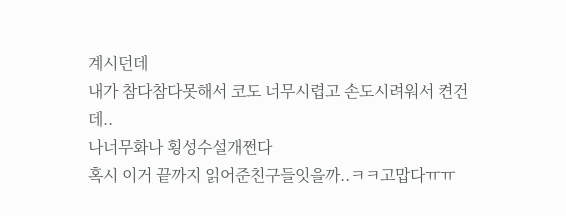계시던데
내가 참다참다못해서 코도 너무시렵고 손도시려워서 켠건데..
나너무화나 횡성수설개쩐다
혹시 이거 끝까지 읽어준친구들잇을까..ㅋㅋ고맙다ㅠㅠ